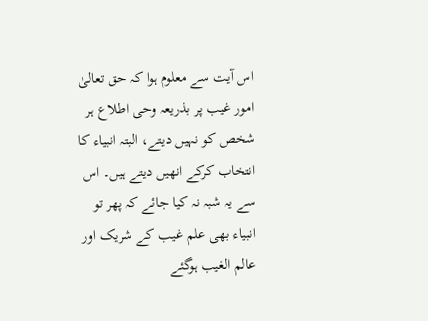اس آیت سے معلوم ہوا کہ حق تعالیٰ امور غیب پر بذریعہ وحی اطلاع ہر شخص کو نہیں دیتے، البتہ انبیاء کا انتخاب کرکے انھیں دیتے ہیں۔ اس سے یہ شبہ نہ کیا جائے کہ پھر تو انبیاء بھی علم غیب کے شریک اور عالم الغیب ہوگئے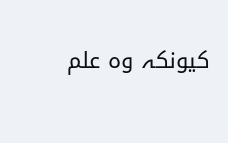کیونکہ وہ علم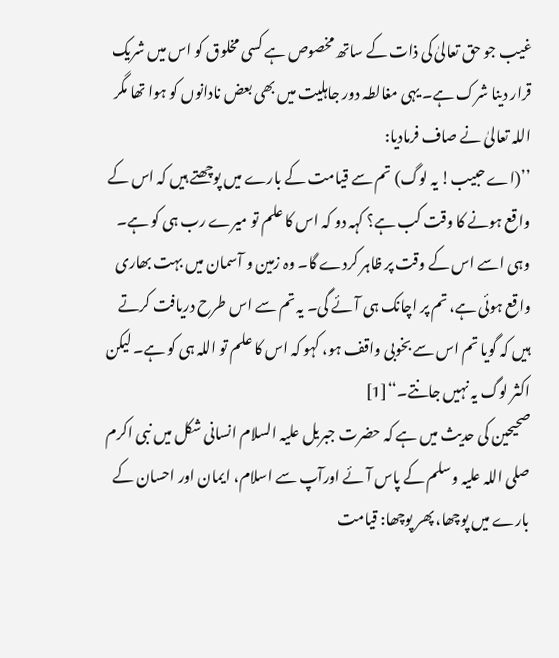غیب جو حق تعالیٰ کی ذات کے ساتھ مخصوص ہے کسی مخلوق کو اس میں شریک قرار دینا شرک ہے۔ یہی مغالطہ دور جاہلیت میں بھی بعض نادانوں کو ہوا تھا مگر اللہ تعالیٰ نے صاف فرمادیا:
’’(اے حبیب! یہ لوگ) تم سے قیامت کے بارے میں پوچھتے ہیں کہ اس کے واقع ہونے کا وقت کب ہے؟ کہہ دو کہ اس کا علم تو میرے رب ہی کو ہے۔ وہی اسے اس کے وقت پر ظاہر کردے گا۔ وہ زمین و آسمان میں بہت بھاری واقع ہوئی ہے، تم پر اچانک ہی آئے گی۔ یہ تم سے اس طرح دریافت کرتے ہیں کہ گویا تم اس سے بخوبی واقف ہو، کہو کہ اس کا علم تو اللہ ہی کو ہے۔ لیکن اکثر لوگ یہ نہیں جانتے۔‘‘[1]
صحیحین کی حدیث میں ہے کہ حضرت جبریل علیہ السلام انسانی شکل میں نبی اکرم صلی اللہ علیہ وسلم کے پاس آئے اورآپ سے اسلام، ایمان اور احسان کے بارے میں پوچھا، پھر پوچھا: قیامت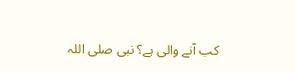کب آنے والی ہے؟ نبی صلی اللہ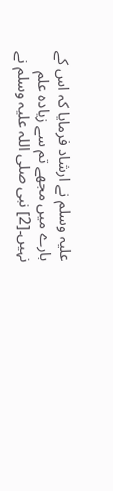علیہ وسلم نے ارشاد فرمایا کہ اس کے بارے میں مجھے تم سے زیادہ علم نہیں۔[2] نبی صلی اللہ علیہ وسلم نے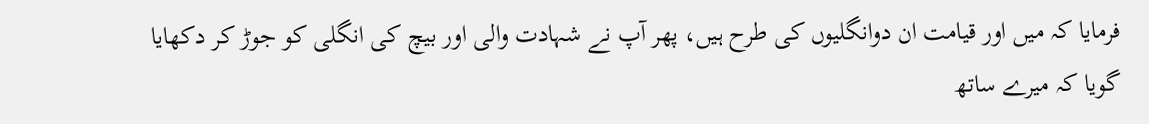فرمایا کہ میں اور قیامت ان دوانگلیوں کی طرح ہیں، پھر آپ نے شہادت والی اور بیچ کی انگلی کو جوڑ کر دکھایا گویا کہ میرے ساتھ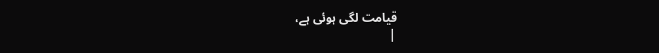قیامت لگی ہوئی ہے،
|